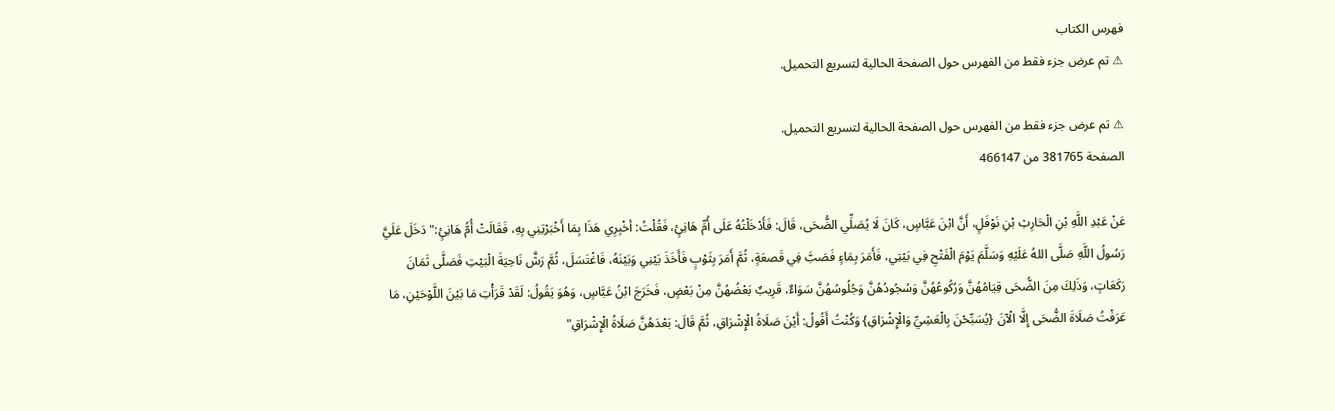فهرس الكتاب
⚠ تم عرض جزء فقط من الفهرس حول الصفحة الحالية لتسريع التحميل.

⚠ تم عرض جزء فقط من الفهرس حول الصفحة الحالية لتسريع التحميل.
الصفحة 381765 من 466147

عَنْ عَبْدِ اللَّهِ بْنِ الْحَارِثِ بْنِ نَوْفَلٍ، أَنَّ ابْنَ عَبَّاسٍ، كَانَ لَا يُصَلِّي الضُّحَى، قَالَ: فَأَدْخَلْتُهُ عَلَى أُمِّ هَانِئٍ، فَقُلْتُ: أخْبِرِي هَذَا بِمَا أَخْبَرْتِنِي بِهِ، فَقَالَتْ أُمُّ هَانِئٍ:"دَخَلَ عَلَيَّ رَسُولُ اللَّهِ صَلَّى اللهُ عَلَيْهِ وَسَلَّمَ يَوْمَ الْفَتْحِ فِي بَيْتِي، فَأَمَرَ بِمَاءٍ فَصَبَّ فِي قَصعَةٍ، ثُمَّ أَمَرَ بِثَوْبٍ فَأَخَذَ بَيْنِي وَبَيْنَهُ، فَاغْتَسَلَ، ثُمَّ رَشَّ نَاحِيَةَ الْبَيْتِ فَصَلَّى ثَمَانَ رَكَعَاتٍ، وَذَلِكَ مِنَ الضُّحَى قِيَامُهُنَّ وَرُكُوعُهُنَّ وَسُجُودُهُنَّ وَجُلُوسُهُنَّ سَوَاءٌ، قَرِيبٌ بَعْضُهُنَّ مِنْ بَعْضٍ، فَخَرَجَ ابْنُ عَبَّاسٍ، وَهُوَ يَقُولُ: لَقَدْ قَرَأْتِ مَا بَيْنَ اللَّوْحَيْنِ، مَا عَرَفْتُ صَلَاةَ الضُّحَى إِلَّا الْآنَ {يُسَبِّحْنَ بِالْعَشِيِّ وَالْإِشْرَاقِ} وَكُنْتُ أَقُولُ: أَيْنَ صَلَاةُ الْإِشْرَاقِ، ثُمَّ قَالَ: بَعْدَهُنَّ صَلَاةُ الْإِشْرَاقِ"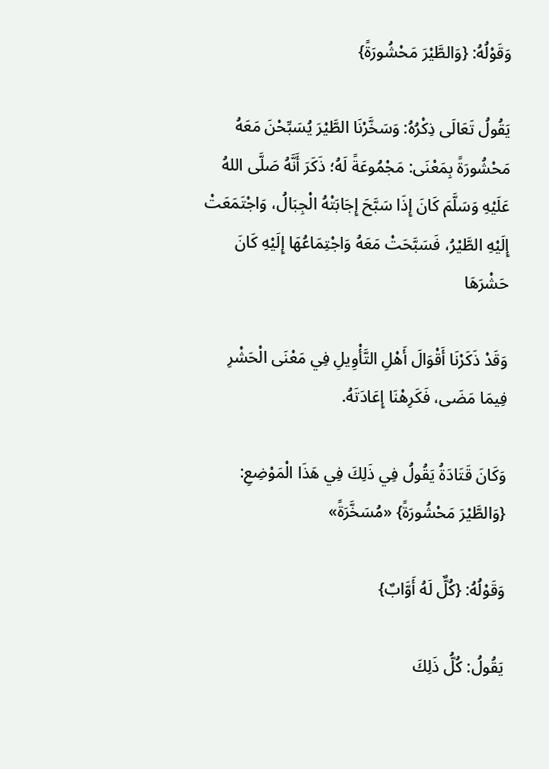وَقَوْلُهُ: {وَالطَّيْرَ مَحْشُورَةً}

يَقُولُ تَعَالَى ذِكْرُهُ: وَسَخَّرْنَا الطَّيْرَ يُسَبِّحْنَ مَعَهُ مَحْشُورَةً بِمَعْنَى: مَجْمُوعَةً لَهُ؛ ذَكَرَ أَنَّهُ صَلَّى اللهُ عَلَيْهِ وَسَلَّمَ كَانَ إِذَا سَبَّحَ إِجَابَتْهُ الْجِبَالُ، وَاجْتَمَعَتْ إِلَيْهِ الطَّيْرُ، فَسَبَّحَتْ مَعَهُ وَاجْتِمَاعُهَا إِلَيْهِ كَانَ حَشْرَهَا

وَقَدْ ذَكَرْنَا أَقْوَالَ أَهْلِ التَّأْوِيلِ فِي مَعْنَى الْحَشْرِ فِيمَا مَضَى، فَكَرِهْنَا إِعَادَتَهُ.

وَكَانَ قَتَادَةُ يَقُولُ فِي ذَلِكَ فِي هَذَا الْمَوْضِعِ: {وَالطَّيْرَ مَحْشُورَةً} «مُسَخَّرَةً»

وَقَوْلُهُ: {كُلٌّ لَهُ أَوَّابٌ}

يَقُولُ: كُلُّ ذَلِكَ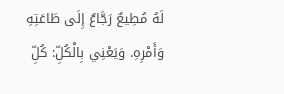لَهُ مُطِيعٌ رَجَّاعٌ إِلَى طَاعَتِهِ وَأَمْرِهِ. وَيَعْنِي بِالْكُلِّ: كُلِّ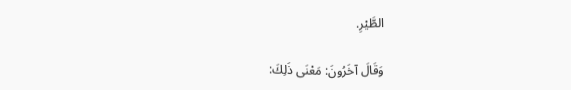الطَّيْرِ.

وَقَالَ آخَرُونَ: مَعْنَى ذَلِكَ: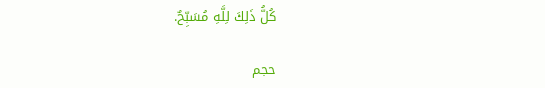كُلُّ ذَلِكَ لِلَّهِ مُسَبِّحٌ.

حجم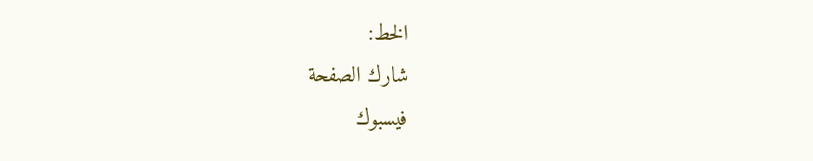الخط:
شارك الصفحة
فيسبوك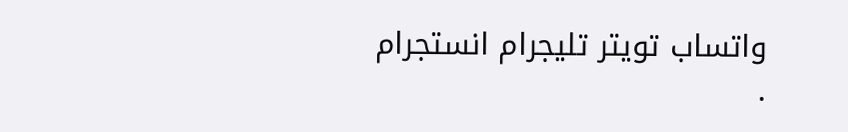واتساب تويتر تليجرام انستجرام
.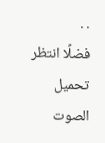. .
فضلًا انتظر تحميل الصوت